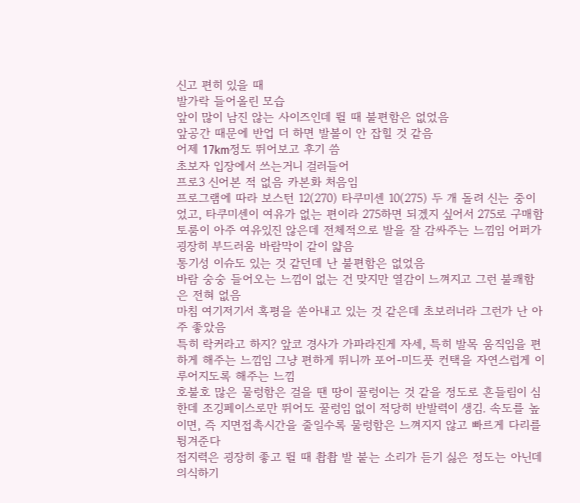신고 편히 있을 때
발가락 들어올린 모습
앞이 많이 남진 않는 사이즈인데 뛸 때 불편함은 없었음
앞공간 때문에 반업 더 하면 발볼이 안 잡힐 것 같음
어제 17km정도 뛰어보고 후기 씀
초보자 입장에서 쓰는거니 걸러들어
프로3 신어본 적 없음 카본화 처음임
프로그램에 따라 보스턴 12(270) 타쿠미센 10(275) 두 개 돌려 신는 중이었고, 타쿠미센이 여유가 없는 편이라 275하면 되겠지 싶어서 275로 구매함
토룸이 아주 여유있진 않은데 전체적으로 발을 잘 감싸주는 느낌임 어퍼가 굉장히 부드러움 바람막이 같이 얇음
통기성 이슈도 있는 것 같던데 난 불편함은 없었음
바람 숭숭 들어오는 느낌이 없는 건 맞지만 열감이 느껴지고 그런 불쾌함은 전혀 없음
마침 여기저기서 혹평을 쏟아내고 있는 것 같은데 초보러너라 그런가 난 아주 좋았음
특히 락커라고 하지? 앞코 경사가 가파라진게 자세, 특히 발목 움직임을 편하게 해주는 느낌임 그냥 편하게 뛰니까 포어-미드풋 컨택을 자연스럽게 이루어지도록 해주는 느낌
호불호 많은 물렁함은 걸을 땐 땅이 꿀렁이는 것 같을 정도로 흔들림이 심한데 조깅페이스로만 뛰어도 꿀렁임 없이 적당히 반발력이 생김. 속도를 높이면, 즉 지면접촉시간을 줄일수록 물렁함은 느껴지지 않고 빠르게 다리를 튕겨준다
접지력은 굉장히 좋고 뛸 때 촵촵 발 붙는 소리가 듣기 싫은 정도는 아닌데 의식하기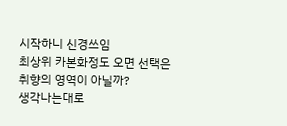시작하니 신경쓰임
최상위 카본화정도 오면 선택은 취향의 영역이 아닐까?
생각나는대로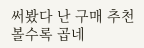써봤다 난 구매 추천
볼수록 곱네